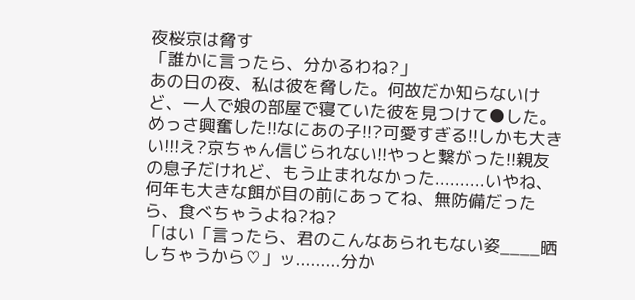夜桜京は脅す
「誰かに言ったら、分かるわね?」
あの日の夜、私は彼を脅した。何故だか知らないけど、一人で娘の部屋で寝ていた彼を見つけて●した。めっさ興奮した!!なにあの子!!?可愛すぎる!!しかも大きい!!!え?京ちゃん信じられない!!やっと繋がった!!親友の息子だけれど、もう止まれなかった..........いやね、何年も大きな餌が目の前にあってね、無防備だったら、食べちゃうよね?ね?
「はい「言ったら、君のこんなあられもない姿____晒しちゃうから♡」ッ.........分か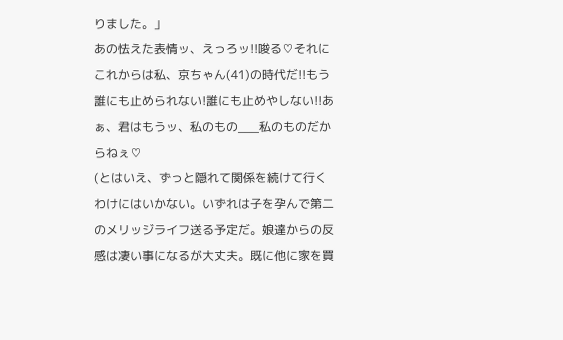りました。」
あの怯えた表情ッ、えっろッ!!唆る♡それにこれからは私、京ちゃん(41)の時代だ!!もう誰にも止められない!誰にも止めやしない!!あぁ、君はもうッ、私のもの___私のものだからねぇ♡
(とはいえ、ずっと隠れて関係を続けて行くわけにはいかない。いずれは子を孕んで第二のメリッジライフ送る予定だ。娘達からの反感は凄い事になるが大丈夫。既に他に家を買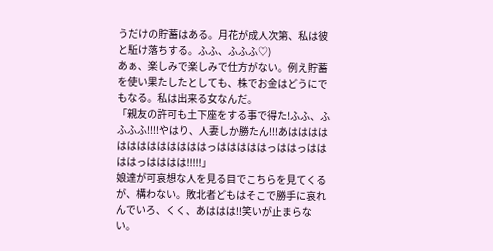うだけの貯蓄はある。月花が成人次第、私は彼と駈け落ちする。ふふ、ふふふ♡)
あぁ、楽しみで楽しみで仕方がない。例え貯蓄を使い果たしたとしても、株でお金はどうにでもなる。私は出来る女なんだ。
「親友の許可も土下座をする事で得た!ふふ、ふふふふ!!!!やはり、人妻しか勝たん!!!あはははははははははははははっはははははっははっははははっはははは!!!!!」
娘達が可哀想な人を見る目でこちらを見てくるが、構わない。敗北者どもはそこで勝手に哀れんでいろ、くく、あははは!!笑いが止まらない。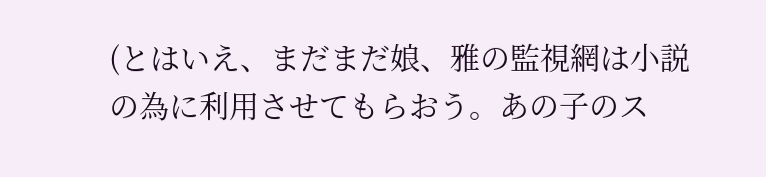(とはいえ、まだまだ娘、雅の監視網は小説の為に利用させてもらおう。あの子のス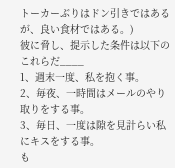トーカーぶりはドン引きではあるが、良い食材ではある。)
彼に脅し、提示した条件は以下のこれらだ____
1、週末一度、私を抱く事。
2、毎夜、一時間はメールのやり取りをする事。
3、毎日、一度は隙を見計らい私にキスをする事。
も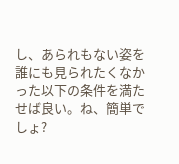し、あられもない姿を誰にも見られたくなかった以下の条件を満たせば良い。ね、簡単でしょ?